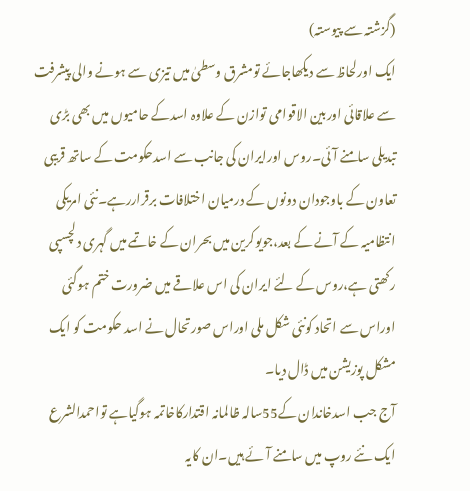(گزشتہ سے پیوستہ)
ایک اورلحاظ سے دیکھاجائے تومشرق وسطیٰ میں تیزی سے ہونے والی پیشرفت سے علاقائی اوربین الاقوامی توازن کے علاوہ اسدکے حامیوں میں بھی بڑی تبدیلی سامنے آئی۔روس اورایران کی جانب سے اسدحکومت کے ساتھ قریبی تعاون کے باوجودان دونوں کے درمیان اختلافات برقراررہے۔نئی امریکی انتظامیہ کے آنے کے بعد،جویوکرین میں بحران کے خاتمے میں گہری دلچسپی رکھتی ہے،روس کے لئے ایران کی اس علاقے میں ضرورت ختم ہوگئی اوراس سے اتحاد کونئی شکل ملی اوراس صورتحال نے اسد حکومت کو ایک مشکل پوزیشن میں ڈال دیا۔
آج جب اسدخاندان کے55سالہ ظالمانہ اقتدارکاخاتمہ ہوگیاہے تواحمدالشرع ایک نئے روپ میں سامنے آئے ہیں۔ان کایہ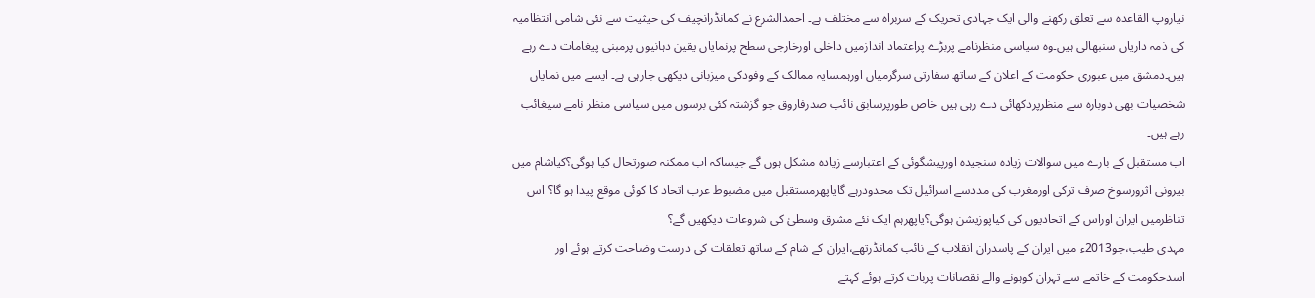نیاروپ القاعدہ سے تعلق رکھنے والی ایک جہادی تحریک کے سربراہ سے مختلف ہے۔ احمدالشرع نے کمانڈرانچیف کی حیثیت سے نئی شامی انتظامیہ کی ذمہ داریاں سنبھالی ہیں۔وہ سیاسی منظرنامے پربڑے پراعتماد اندازمیں داخلی اورخارجی سطح پرنمایاں یقین دہانیوں پرمبنی پیغامات دے رہے ہیں۔دمشق میں عبوری حکومت کے اعلان کے ساتھ سفارتی سرگرمیاں اورہمسایہ ممالک کے وفودکی میزبانی دیکھی جارہی ہے۔ ایسے میں نمایاں شخصیات بھی دوبارہ سے منظرپردکھائی دے رہی ہیں خاص طورپرسابق نائب صدرفاروق جو گزشتہ کئی برسوں میں سیاسی منظر نامے سیغائب رہے ہیں۔
اب مستقبل کے بارے میں سوالات زیادہ سنجیدہ اورپیشگوئی کے اعتبارسے زیادہ مشکل ہوں گے جیساکہ اب ممکنہ صورتحال کیا ہوگی؟کیاشام میں بیرونی اثرورسوخ صرف ترکی اورمغرب کی مددسے اسرائیل تک محدودرہے گایاپھرمستقبل میں مضبوط عرب اتحاد کا کوئی موقع پیدا ہو گا؟ اس تناظرمیں ایران اوراس کے اتحادیوں کی کیاپوزیشن ہوگی؟یاپھرہم ایک نئے مشرق وسطیٰ کی شروعات دیکھیں گے؟
مہدی طیب،جو2013ء میں ایران کے پاسدران انقلاب کے نائب کمانڈرتھے،ایران کے شام کے ساتھ تعلقات کی درست وضاحت کرتے ہوئے اور اسدحکومت کے خاتمے سے تہران کوہونے والے نقصانات پربات کرتے ہوئے کہتے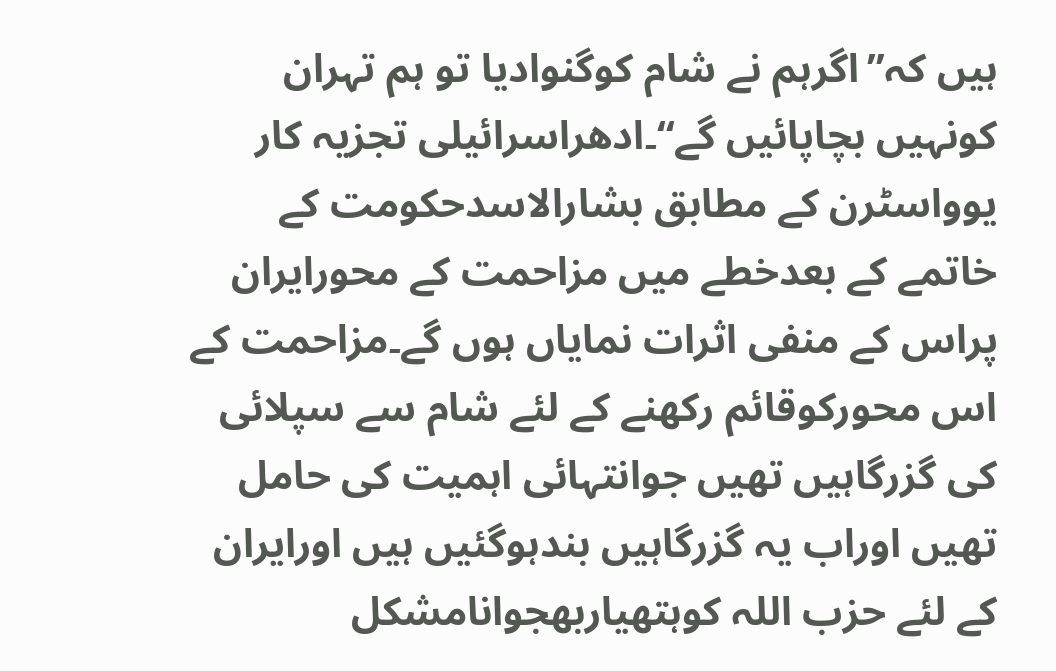ہیں کہ’’اگرہم نے شام کوگنوادیا تو ہم تہران کونہیں بچاپائیں گے‘‘۔ادھراسرائیلی تجزیہ کار یوواسٹرن کے مطابق بشارالاسدحکومت کے خاتمے کے بعدخطے میں مزاحمت کے محورایران پراس کے منفی اثرات نمایاں ہوں گے۔مزاحمت کے اس محورکوقائم رکھنے کے لئے شام سے سپلائی کی گزرگاہیں تھیں جوانتہائی اہمیت کی حامل تھیں اوراب یہ گزرگاہیں بندہوگئیں ہیں اورایران کے لئے حزب اللہ کوہتھیاربھجوانامشکل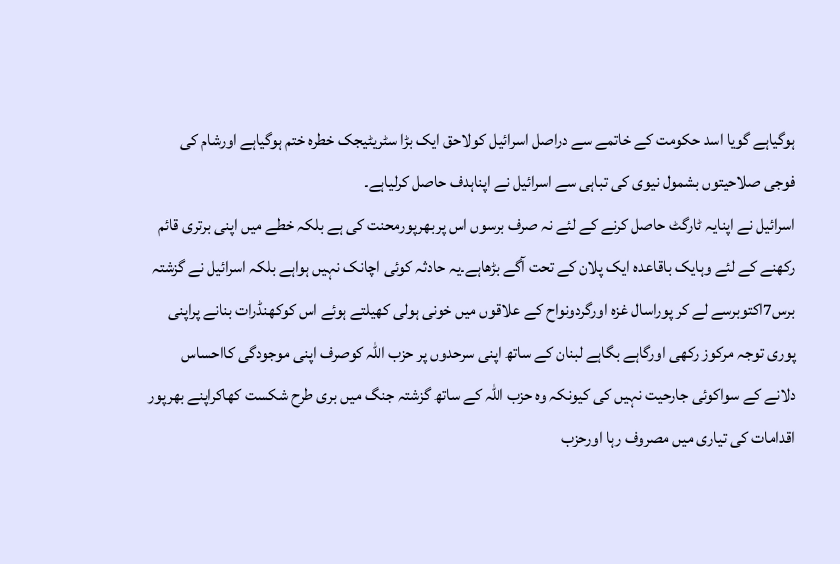ہوگیاہے گویا اسد حکومت کے خاتمے سے دراصل اسرائیل کولاحق ایک بڑا سٹریٹیجک خطرہ ختم ہوگیاہے اورشام کی فوجی صلاحیتوں بشمول نیوی کی تباہی سے اسرائیل نے اپناہدف حاصل کرلیاہے۔
اسرائیل نے اپنایہ ٹارگٹ حاصل کرنے کے لئے نہ صرف برسوں اس پربھرپورمحنت کی ہے بلکہ خطے میں اپنی برتری قائم رکھنے کے لئے وہایک باقاعدہ ایک پلان کے تحت آگے بڑھاہے۔یہ حادثہ کوئی اچانک نہیں ہواہے بلکہ اسرائیل نے گزشتہ برس7اکتوبرسے لے کر پوراسال غزہ اورگردونواح کے علاقوں میں خونی ہولی کھیلتے ہوئے اس کوکھنڈرات بنانے پراپنی پوری توجہ مرکوز رکھی اورگاہے بگاہے لبنان کے ساتھ اپنی سرحدوں پر حزب اللہ کوصرف اپنی موجودگی کااحساس دلانے کے سواکوئی جارحیت نہیں کی کیونکہ وہ حزب اللہ کے ساتھ گزشتہ جنگ میں بری طرح شکست کھاکراپنے بھرپور اقدامات کی تیاری میں مصروف رہا اورحزب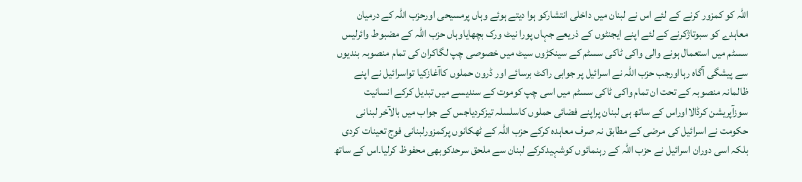اللہ کو کمزور کرنے کے لئے اس نے لبنان میں داخلی انتشارکو ہوا دیتے ہوئے وہاں پرمسیحی اورحزب اللہ کے درمیان معاہدے کو سبوتاژکرنے کے لئے اپنے ایجنٹوں کے ذریعے جہاں پورا نیٹ ورک بچھایاوہاں حزب اللہ کے مضبوط وائرلیس سسٹم میں استعمال ہونے والی واکی ٹاکی سسٹم کے سینکڑوں سیٹ میں خصوصی چپ لگاکران کی تمام منصوبہ بندیوں سے پیشگی آگاہ رہااورجب حزب اللہ نے اسرائیل پر جوابی راکٹ برسائے اور ڈرون حملوں کاآغازکیا تواسرائیل نے اپنے ظالمانہ منصوبہ کے تحت ان تمام واکی ٹاکی سسٹم میں اسی چپ کوموت کے سندیسے میں تبدیل کرکے انسانیت سوزآپریشن کرڈالااوراس کے ساتھ ہی لبنان پراپنے فضائی حملوں کاسلسلہ تیزکردیاجس کے جواب میں بالآخر لبنانی حکومت نے اسرائیل کی مرضی کے مطابق نہ صرف معاہدہ کرکے حزب اللہ کے ٹھکانوں پرکمزورلبنانی فوج تعینات کردی بلکہ اسی دوران اسرائیل نے حزب اللہ کے رہنمائوں کوشہیدکرکے لبنان سے ملحق سرحدکوبھی محفوظ کرلیا۔اس کے ساتھ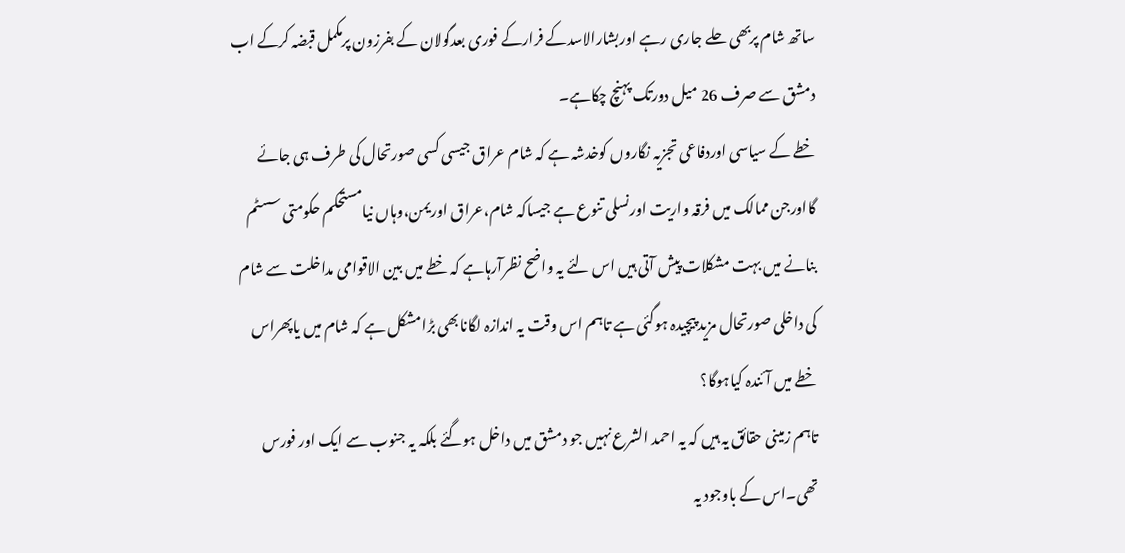ساتھ شام پربھی حلے جاری رہے اوربشارالاسدکے فرارکے فوری بعدگولان کے بفرزون پرمکمل قبضہ کرکے اب دمشق سے صرف 26 میل دورتک پہنچ چکاہے۔
خطے کے سیاسی اوردفاعی تجزیہ نگاروں کوخدشہ ہے کہ شام عراق جیسی کسی صورتحال کی طرف ہی جائے گااورجن ممالک میں فرقہ واریت اورنسلی تنوع ہے جیساکہ شام،عراق اوریمن،وہاں نیامستحکم حکومتی سسٹم بنانے میں بہت مشکلات پیش آتی ہیں اس لئے یہ واضح نظرآرہاہے کہ خطے میں بین الاقوامی مداخلت سے شام کی داخلی صورتحال مزید پیچیدہ ہوگئی ہے تاہم اس وقت یہ اندازہ لگانابھی بڑامشکل ہے کہ شام میں یاپھراس خطے میں آئندہ کیاہوگا؟
تاہم زمینی حقائق یہ ہیں کہ یہ احمد الشرع نہیں جو دمشق میں داخل ہوگئے بلکہ یہ جنوب سے ایک اور فورس تھی۔اس کے باوجود یہ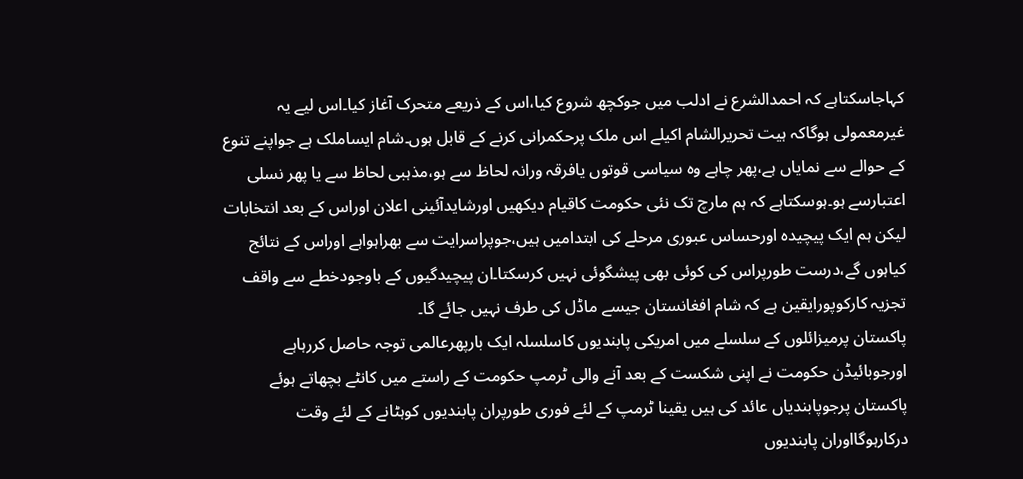کہاجاسکتاہے کہ احمدالشرع نے ادلب میں جوکچھ شروع کیا،اس کے ذریعے متحرک آغاز کیا۔اس لیے یہ غیرمعمولی ہوگاکہ ہیت تحریرالشام اکیلے اس ملک پرحکمرانی کرنے کے قابل ہوں۔شام ایساملک ہے جواپنے تنوع کے حوالے سے نمایاں ہے،پھر چاہے وہ سیاسی قوتوں یافرقہ ورانہ لحاظ سے ہو،مذہبی لحاظ سے یا پھر نسلی اعتبارسے ہو۔ہوسکتاہے کہ ہم مارچ تک نئی حکومت کاقیام دیکھیں اورشایدآئینی اعلان اوراس کے بعد انتخابات لیکن ہم ایک پیچیدہ اورحساس عبوری مرحلے کی ابتدامیں ہیں،جوپراسرایت سے بھراہواہے اوراس کے نتائج کیاہوں گے،درست طورپراس کی کوئی بھی پیشگوئی نہیں کرسکتا۔ان پیچیدگیوں کے باوجودخطے سے واقف تجزیہ کارکوپورایقین ہے کہ شام افغانستان جیسے ماڈل کی طرف نہیں جائے گا۔
پاکستان پرمیزائلوں کے سلسلے میں امریکی پابندیوں کاسلسلہ ایک بارپھرعالمی توجہ حاصل کررہاہے اورجوبائیڈن حکومت نے اپنی شکست کے بعد آنے والی ٹرمپ حکومت کے راستے میں کانٹے بچھاتے ہوئے پاکستان پرجوپابندیاں عائد کی ہیں یقینا ٹرمپ کے لئے فوری طورپران پابندیوں کوہٹانے کے لئے وقت درکارہوگااوران پابندیوں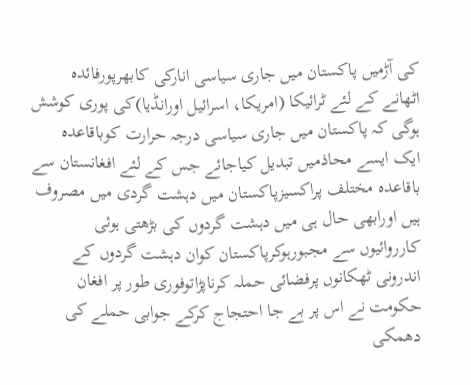کی آڑمیں پاکستان میں جاری سیاسی انارکی کابھرپورفائدہ اٹھانے کے لئے ٹرائیکا (امریکا، اسرائیل اورانڈیا)کی پوری کوشش ہوگی کہ پاکستان میں جاری سیاسی درجہ حرارت کوباقاعدہ ایک ایسے محاذمیں تبدیل کیاجائے جس کے لئے افغانستان سے باقاعدہ مختلف پراکسیزپاکستان میں دہشت گردی میں مصروف ہیں اورابھی حال ہی میں دہشت گردوں کی بڑھتی ہوئی کارروائیوں سے مجبورہوکرپاکستان کوان دہشت گردوں کے اندرونی ٹھکانوں پرفضائی حملہ کرناپڑاتوفوری طور پر افغان حکومت نے اس پر بے جا احتجاج کرکے جوابی حملے کی دھمکی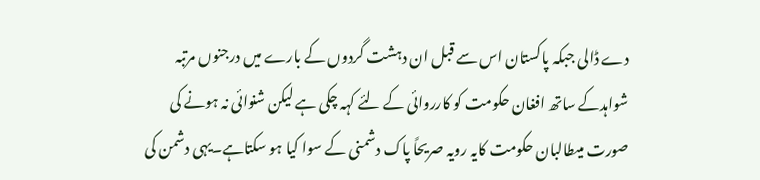دے ڈالی جبکہ پاکستان اس سے قبل ان دہشت گردوں کے بارے میں درجنوں مرتبہ شواہدکے ساتھ افغان حکومت کو کارروائی کے لئے کہہ چکی ہے لیکن شنوائی نہ ہونے کی صورت میںطالبان حکومت کایہ رویہ صریحاً پاک دشمنی کے سوا کیا ہو سکتاہے۔یہی دشمن کی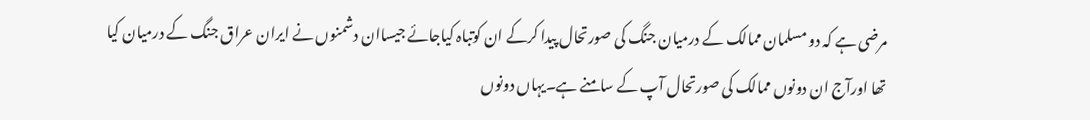مرضی ہے کہ دو مسلمان ممالک کے درمیان جنگ کی صورتحال پیدا کرکے ان کوتباہ کیاجائے جیساان دشمنوں نے ایران عراق جنگ کے درمیان کیا تھا اورآج ان دونوں ممالک کی صورتحال آپ کے سامنے ہے۔یہاں دونوں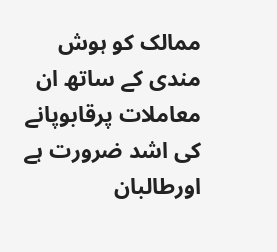ممالک کو ہوش مندی کے ساتھ ان معاملات پرقابوپانے کی اشد ضرورت ہے اورطالبان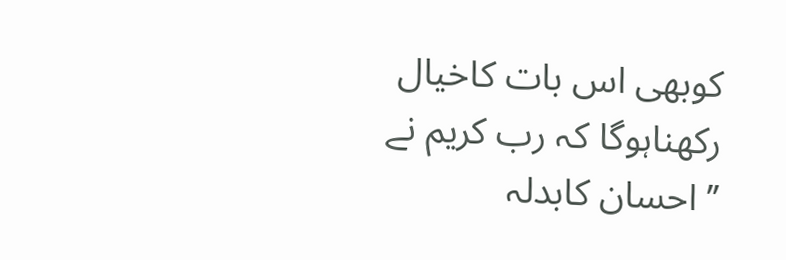کوبھی اس بات کاخیال رکھناہوگا کہ رب کریم نے ’’ احسان کابدلہ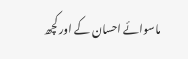ماسوائے احسان کے اور کچھ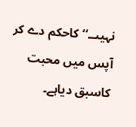نہیںــ‘‘کاحکم دے کر آپس میں محبت کاسبق دیاہے۔